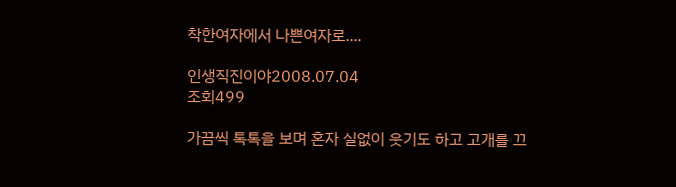착한여자에서 나쁜여자로....

인생직진이야2008.07.04
조회499

가끔씩 톡톡을 보며 혼자 실없이 웃기도 하고 고개를 끄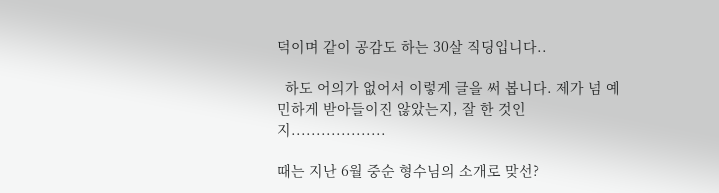덕이며 같이 공감도 하는 30살 직딩입니다..

  하도 어의가 없어서 이렇게 글을 써 봅니다. 제가 넘 예민하게 받아들이진 않았는지, 잘 한 것인지...................

때는 지난 6월 중순 형수님의 소개로 맞선?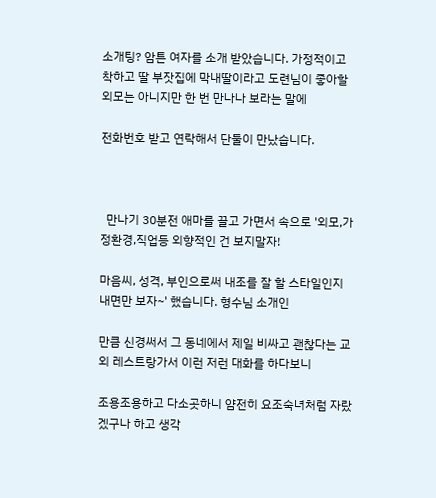소개팅? 암튼 여자를 소개 받았습니다. 가정적이고 착하고 딸 부잣집에 막내딸이라고 도련님이 좋아할 외모는 아니지만 한 번 만나나 보라는 말에

전화번호 받고 연락해서 단둘이 만났습니다.



  만나기 30분전 애마를 끌고 가면서 속으로 '외모,가정환경,직업등 외향적인 건 보지말자!

마음씨, 성격, 부인으로써 내조를 잘 할 스타일인지 내면만 보자~' 했습니다. 형수님 소개인

만큼 신경써서 그 동네에서 제일 비싸고 괜찮다는 교외 레스트랑가서 이런 저런 대화를 하다보니

조용조용하고 다소곳하니 얌전히 요조숙녀처럼 자랐겠구나 하고 생각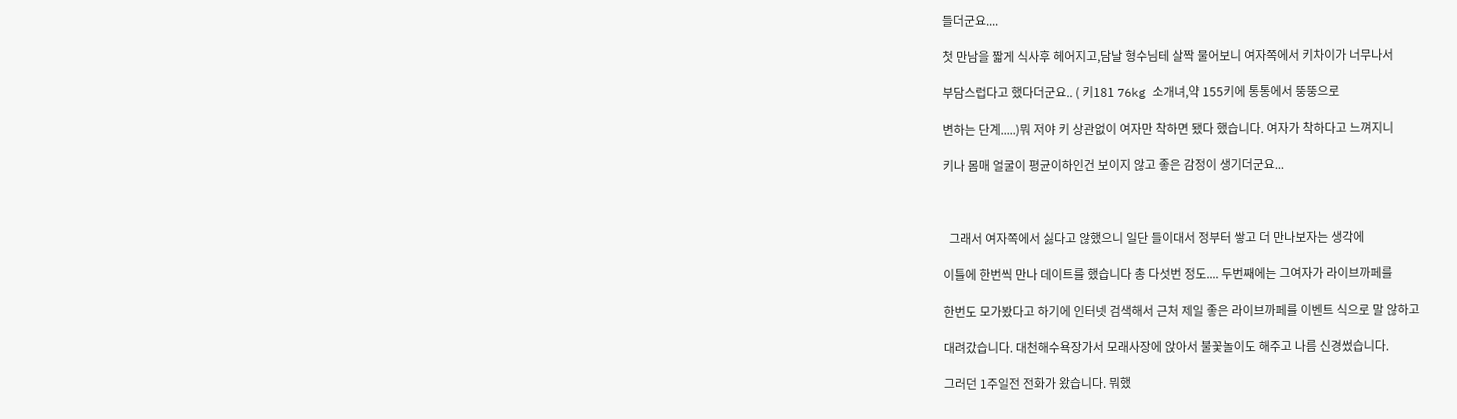들더군요....

첫 만남을 짧게 식사후 헤어지고,담날 형수님테 살짝 물어보니 여자쪽에서 키차이가 너무나서

부담스럽다고 했다더군요.. ( 키181 76kg 소개녀,약 155키에 통통에서 뚱뚱으로

변하는 단계.....)뭐 저야 키 상관없이 여자만 착하면 됐다 했습니다. 여자가 착하다고 느껴지니

키나 몸매 얼굴이 평균이하인건 보이지 않고 좋은 감정이 생기더군요...



  그래서 여자쪽에서 싫다고 않했으니 일단 들이대서 정부터 쌓고 더 만나보자는 생각에

이틀에 한번씩 만나 데이트를 했습니다 총 다섯번 정도.... 두번째에는 그여자가 라이브까페를

한번도 모가봤다고 하기에 인터넷 검색해서 근처 제일 좋은 라이브까페를 이벤트 식으로 말 않하고

대려갔습니다. 대천해수욕장가서 모래사장에 앉아서 불꽃놀이도 해주고 나름 신경썼습니다.

그러던 1주일전 전화가 왔습니다. 뭐했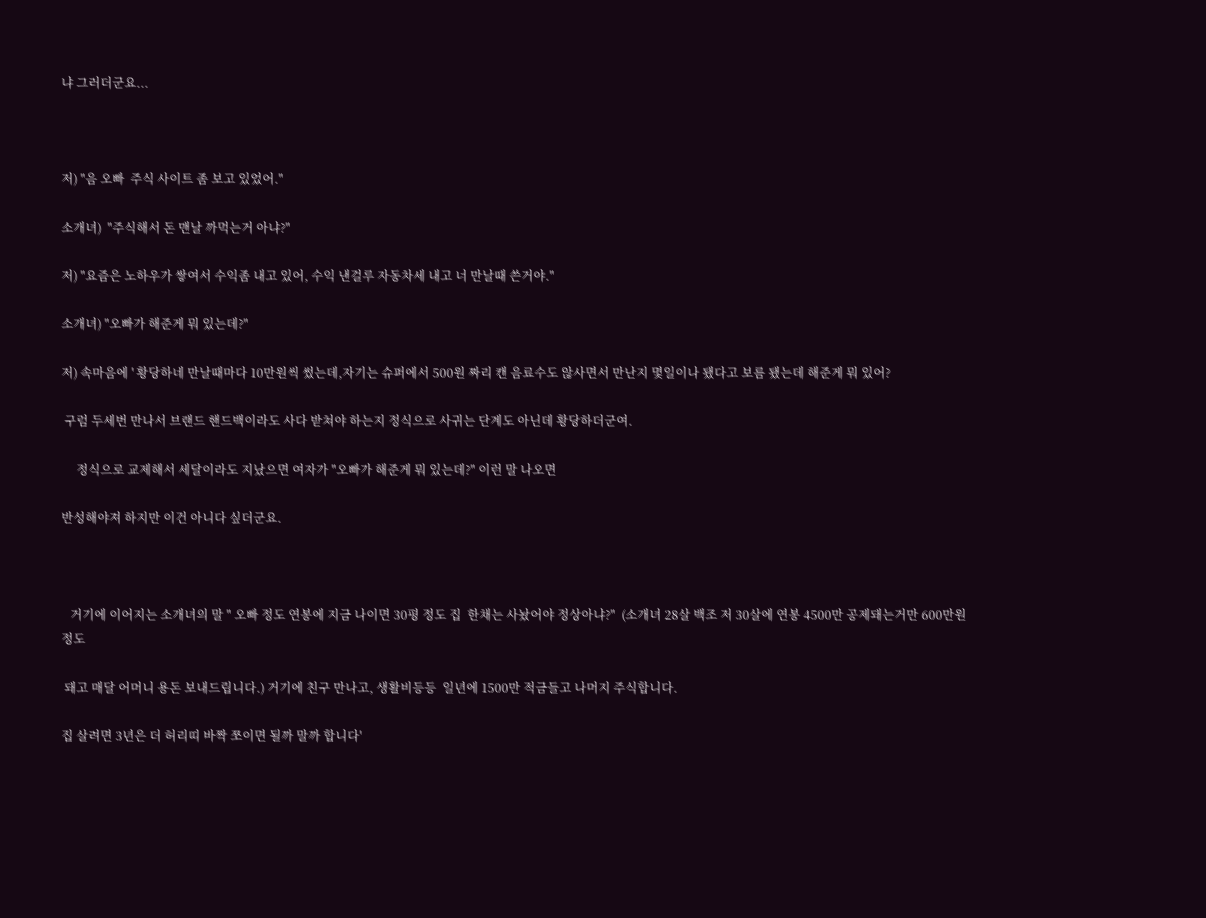냐 그러더군요...



저) "음 오빠  주식 사이트 좀 보고 있었어."

소개녀)  "주식해서 돈 맨날 까먹는거 아냐?"

저) "요즘은 노하우가 쌓여서 수익좀 내고 있어, 수익 낸걸루 자동차세 내고 너 만날때 쓴거야."

소개녀) "오빠가 해준게 뭐 있는데?"

저) 속마음에 ' 황당하네 만날때마다 10만원씩 썼는데,자기는 슈퍼에서 500원 짜리 캔 음료수도 않사면서 만난지 몇일이나 됐다고 보름 됐는데 해준게 뭐 있어?

 구럼 두세번 만나서 브랜드 핸드백이라도 사다 받쳐야 하는지 정식으로 사귀는 단계도 아닌데 황당하더군여.

     정식으로 교제해서 세달이라도 지났으면 여자가 "오빠가 해준게 뭐 있는데?" 이런 말 나오면

반성해야져 하지만 이건 아니다 싶더군요.



   거기에 이어지는 소개녀의 말 " 오빠 정도 연봉에 지금 나이면 30평 정도 집  한채는 사놨어야 정상아냐?"  (소개녀 28살 백조 저 30살에 연봉 4500만 공제돼는거만 600만원 정도

 돼고 매달 어머니 용돈 보내드립니다.) 거기에 친구 만나고, 생활비등등  일년에 1500만 적금들고 나머지 주식합니다.

집 살려면 3년은 더 허리띠 바짝 쪼이면 될까 말까 합니다'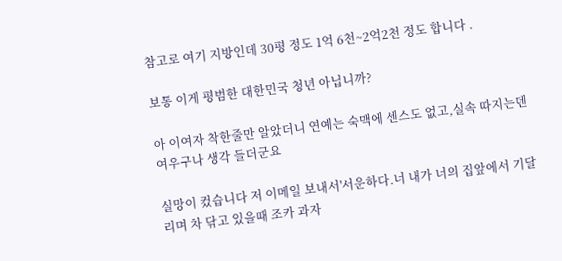참고로 여기 지방인데 30평 정도 1억 6천~2억2천 정도 합니다 .

보통 이게 평범한 대한민국 청년 아닙니까?

아 이여자 착한줄만 알았더니 연예는 숙맥에 센스도 없고,실속 따지는덴 여우구나 생각 들더군요

실망이 컸습니다 저 이메일 보내서'서운하다.너 내가 너의 집앞에서 기달리며 차 닦고 있을때 조카 과자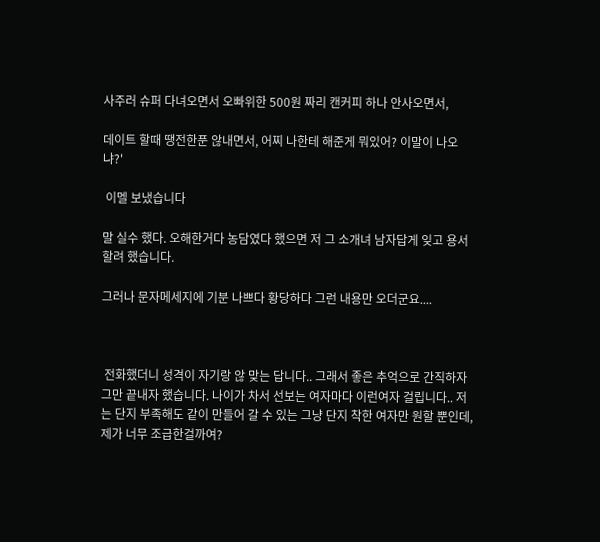사주러 슈퍼 다녀오면서 오빠위한 500원 짜리 캔커피 하나 안사오면서,

데이트 할때 땡전한푼 않내면서, 어찌 나한테 해준게 뭐있어? 이말이 나오냐?'

 이멜 보냈습니다

말 실수 했다. 오해한거다 농담였다 했으면 저 그 소개녀 남자답게 잊고 용서 할려 했습니다.

그러나 문자메세지에 기분 나쁘다 황당하다 그런 내용만 오더군요....



 전화했더니 성격이 자기랑 않 맞는 답니다.. 그래서 좋은 추억으로 간직하자 그만 끝내자 했습니다. 나이가 차서 선보는 여자마다 이런여자 걸립니다.. 저는 단지 부족해도 같이 만들어 갈 수 있는 그냥 단지 착한 여자만 원할 뿐인데, 제가 너무 조급한걸까여?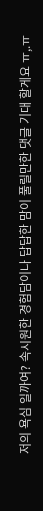저의 욕심 일까여? 속시원한 경험담이나 답답한 맘이 풀릴만한 댓글 기대 할게요 ㅠ,.ㅠ